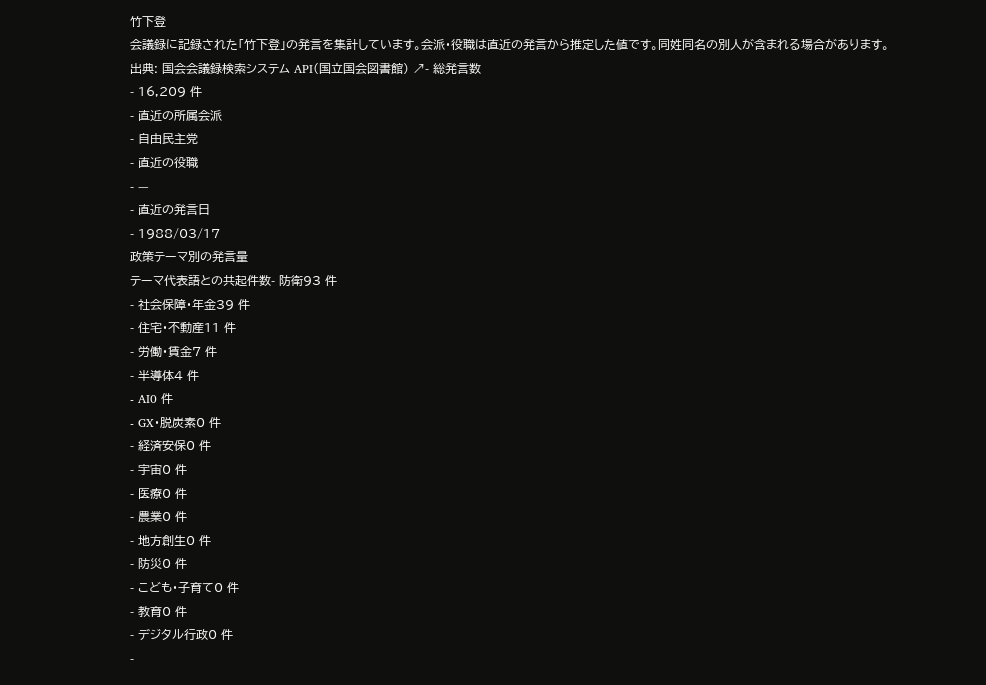竹下登
会議録に記録された「竹下登」の発言を集計しています。会派・役職は直近の発言から推定した値です。同姓同名の別人が含まれる場合があります。
出典: 国会会議録検索システム API(国立国会図書館) ↗- 総発言数
- 16,209 件
- 直近の所属会派
- 自由民主党
- 直近の役職
- —
- 直近の発言日
- 1988/03/17
政策テーマ別の発言量
テーマ代表語との共起件数- 防衛93 件
- 社会保障・年金39 件
- 住宅・不動産11 件
- 労働・賃金7 件
- 半導体4 件
- AI0 件
- GX・脱炭素0 件
- 経済安保0 件
- 宇宙0 件
- 医療0 件
- 農業0 件
- 地方創生0 件
- 防災0 件
- こども・子育て0 件
- 教育0 件
- デジタル行政0 件
-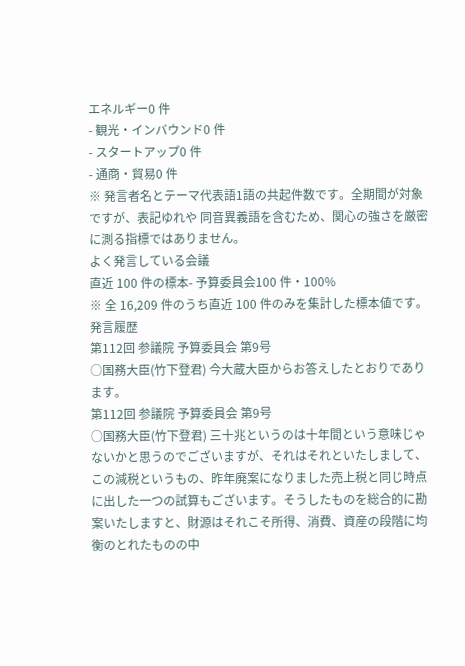エネルギー0 件
- 観光・インバウンド0 件
- スタートアップ0 件
- 通商・貿易0 件
※ 発言者名とテーマ代表語1語の共起件数です。全期間が対象ですが、表記ゆれや 同音異義語を含むため、関心の強さを厳密に測る指標ではありません。
よく発言している会議
直近 100 件の標本- 予算委員会100 件・100%
※ 全 16,209 件のうち直近 100 件のみを集計した標本値です。
発言履歴
第112回 参議院 予算委員会 第9号
○国務大臣(竹下登君) 今大蔵大臣からお答えしたとおりであります。
第112回 参議院 予算委員会 第9号
○国務大臣(竹下登君) 三十兆というのは十年間という意味じゃないかと思うのでございますが、それはそれといたしまして、この減税というもの、昨年廃案になりました売上税と同じ時点に出した一つの試算もございます。そうしたものを総合的に勘案いたしますと、財源はそれこそ所得、消費、資産の段階に均衡のとれたものの中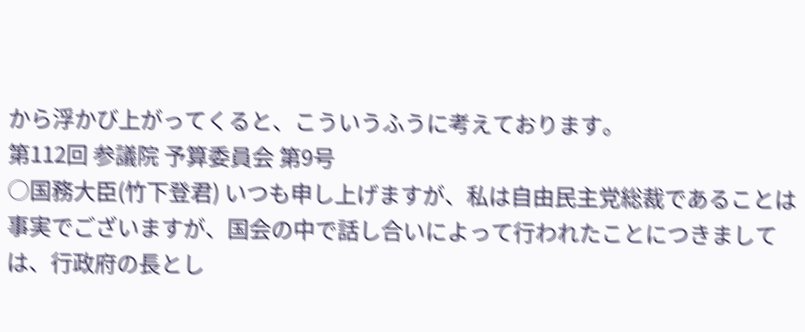から浮かび上がってくると、こういうふうに考えております。
第112回 参議院 予算委員会 第9号
○国務大臣(竹下登君) いつも申し上げますが、私は自由民主党総裁であることは事実でございますが、国会の中で話し合いによって行われたことにつきましては、行政府の長とし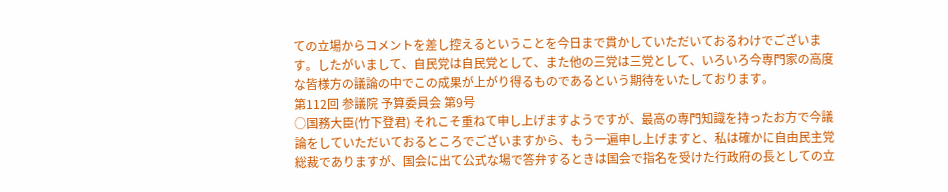ての立場からコメントを差し控えるということを今日まで貫かしていただいておるわけでございます。したがいまして、自民党は自民党として、また他の三党は三党として、いろいろ今専門家の高度な皆様方の議論の中でこの成果が上がり得るものであるという期待をいたしております。
第112回 参議院 予算委員会 第9号
○国務大臣(竹下登君) それこそ重ねて申し上げますようですが、最高の専門知識を持ったお方で今議論をしていただいておるところでございますから、もう一遍申し上げますと、私は確かに自由民主党総裁でありますが、国会に出て公式な場で答弁するときは国会で指名を受けた行政府の長としての立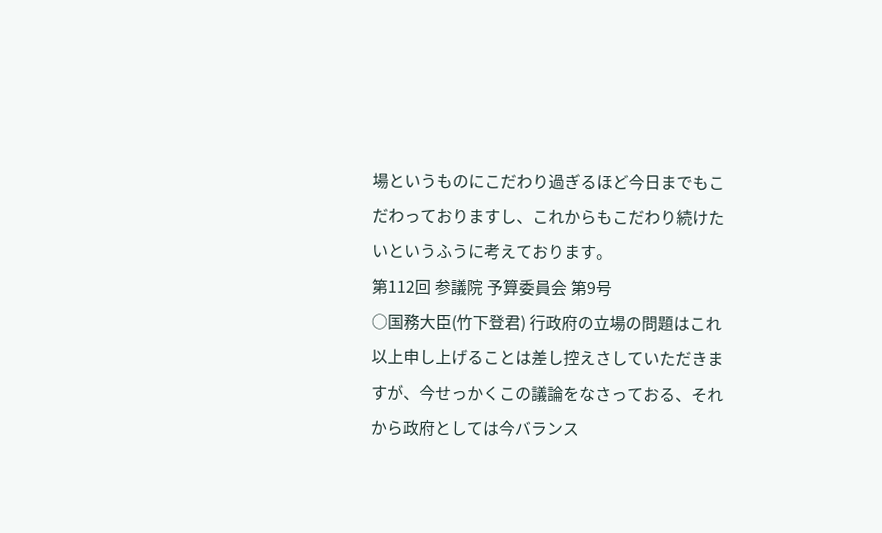場というものにこだわり過ぎるほど今日までもこだわっておりますし、これからもこだわり続けたいというふうに考えております。
第112回 参議院 予算委員会 第9号
○国務大臣(竹下登君) 行政府の立場の問題はこれ以上申し上げることは差し控えさしていただきますが、今せっかくこの議論をなさっておる、それから政府としては今バランス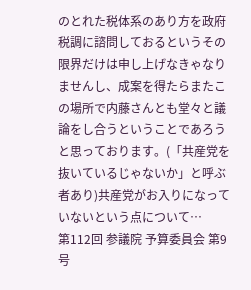のとれた税体系のあり方を政府税調に諮問しておるというその限界だけは申し上げなきゃなりませんし、成案を得たらまたこの場所で内藤さんとも堂々と議論をし合うということであろうと思っております。(「共産党を抜いているじゃないか」と呼ぶ者あり)共産党がお入りになっていないという点について…
第112回 参議院 予算委員会 第9号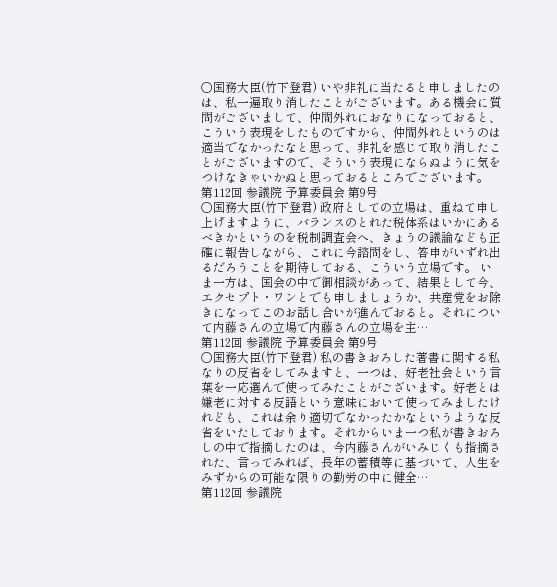○国務大臣(竹下登君) いや非礼に当たると申しましたのは、私一遍取り消したことがございます。ある機会に質問がございまして、仲間外れにおなりになっておると、こういう表現をしたものですから、仲間外れというのは適当でなかったなと思って、非礼を感じて取り消したことがございますので、そういう表現にならぬように気をつけなきゃいかぬと思っておるところでございます。
第112回 参議院 予算委員会 第9号
○国務大臣(竹下登君) 政府としての立場は、重ねて申し上げますように、バランスのとれた税体系はいかにあるべきかというのを税制調査会へ、きょうの議論なども正確に報告しながら、これに今諮問をし、答申がいずれ出るだろうことを期待しておる、こういう立場です。 いま一方は、国会の中で御相談があって、結果として今、エクセプト・ワンとでも申しましょうか、共産党をお除きになってこのお話し合いが進んでおると。それについて内藤さんの立場で内藤さんの立場を主…
第112回 参議院 予算委員会 第9号
○国務大臣(竹下登君) 私の書きおろした著書に関する私なりの反省をしてみますと、一つは、好老社会という言葉を一応選んで使ってみたことがございます。好老とは嫌老に対する反語という意味において使ってみましたけれども、これは余り適切でなかったかなというような反省をいたしております。それからいま一つ私が書きおろしの中で指摘したのは、今内藤さんがいみじくも指摘された、言ってみれば、長年の蓄積等に基づいて、人生をみずからの可能な限りの勤労の中に健全…
第112回 参議院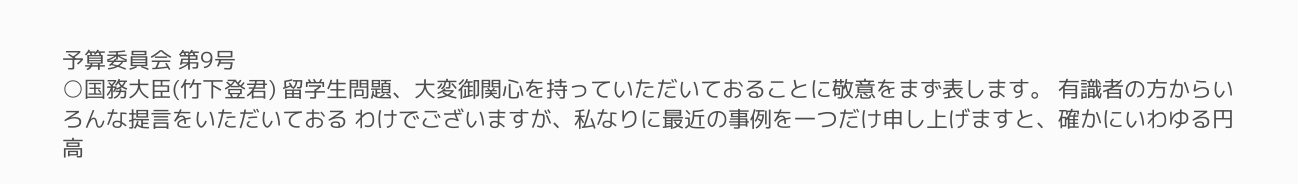予算委員会 第9号
○国務大臣(竹下登君) 留学生問題、大変御関心を持っていただいておることに敬意をまず表します。 有識者の方からいろんな提言をいただいておる わけでございますが、私なりに最近の事例を一つだけ申し上げますと、確かにいわゆる円高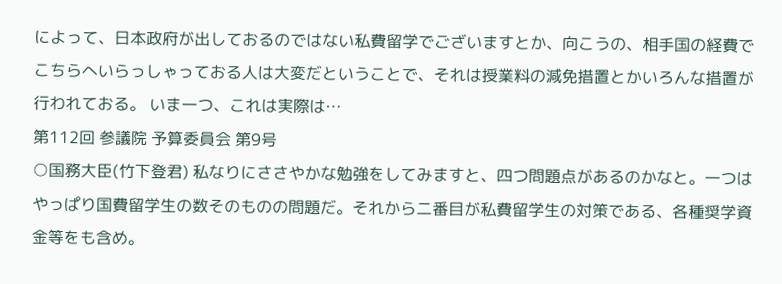によって、日本政府が出しておるのではない私費留学でございますとか、向こうの、相手国の経費でこちらへいらっしゃっておる人は大変だということで、それは授業料の減免措置とかいろんな措置が行われておる。 いま一つ、これは実際は…
第112回 参議院 予算委員会 第9号
○国務大臣(竹下登君) 私なりにささやかな勉強をしてみますと、四つ問題点があるのかなと。一つはやっぱり国費留学生の数そのものの問題だ。それから二番目が私費留学生の対策である、各種奨学資金等をも含め。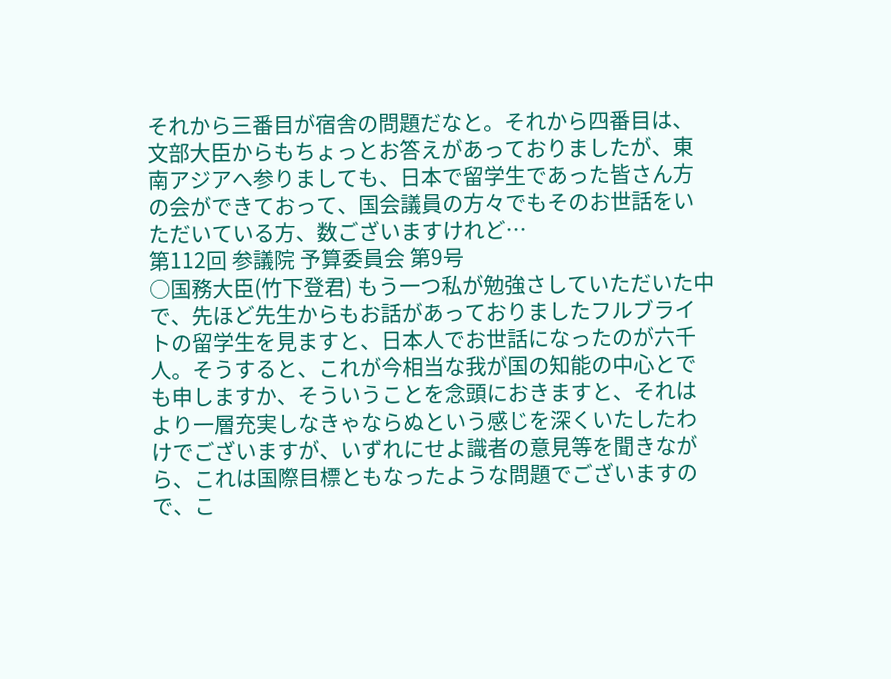それから三番目が宿舎の問題だなと。それから四番目は、文部大臣からもちょっとお答えがあっておりましたが、東南アジアへ参りましても、日本で留学生であった皆さん方の会ができておって、国会議員の方々でもそのお世話をいただいている方、数ございますけれど…
第112回 参議院 予算委員会 第9号
○国務大臣(竹下登君) もう一つ私が勉強さしていただいた中で、先ほど先生からもお話があっておりましたフルブライトの留学生を見ますと、日本人でお世話になったのが六千人。そうすると、これが今相当な我が国の知能の中心とでも申しますか、そういうことを念頭におきますと、それはより一層充実しなきゃならぬという感じを深くいたしたわけでございますが、いずれにせよ識者の意見等を聞きながら、これは国際目標ともなったような問題でございますので、こ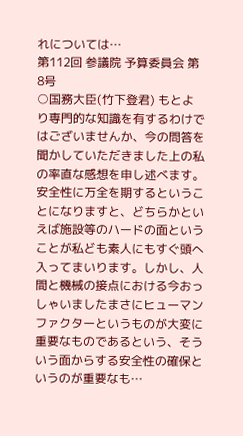れについては…
第112回 参議院 予算委員会 第8号
○国務大臣(竹下登君) もとより専門的な知識を有するわけではございませんか、今の問答を聞かしていただきました上の私の率直な感想を申し述べます。 安全性に万全を期するということになりますと、どちらかといえば施設等のハードの面ということが私ども素人にもすぐ頭へ入ってまいります。しかし、人間と機械の接点における今おっしゃいましたまさにヒューマンファクターというものが大変に重要なものであるという、そういう面からする安全性の確保というのが重要なも…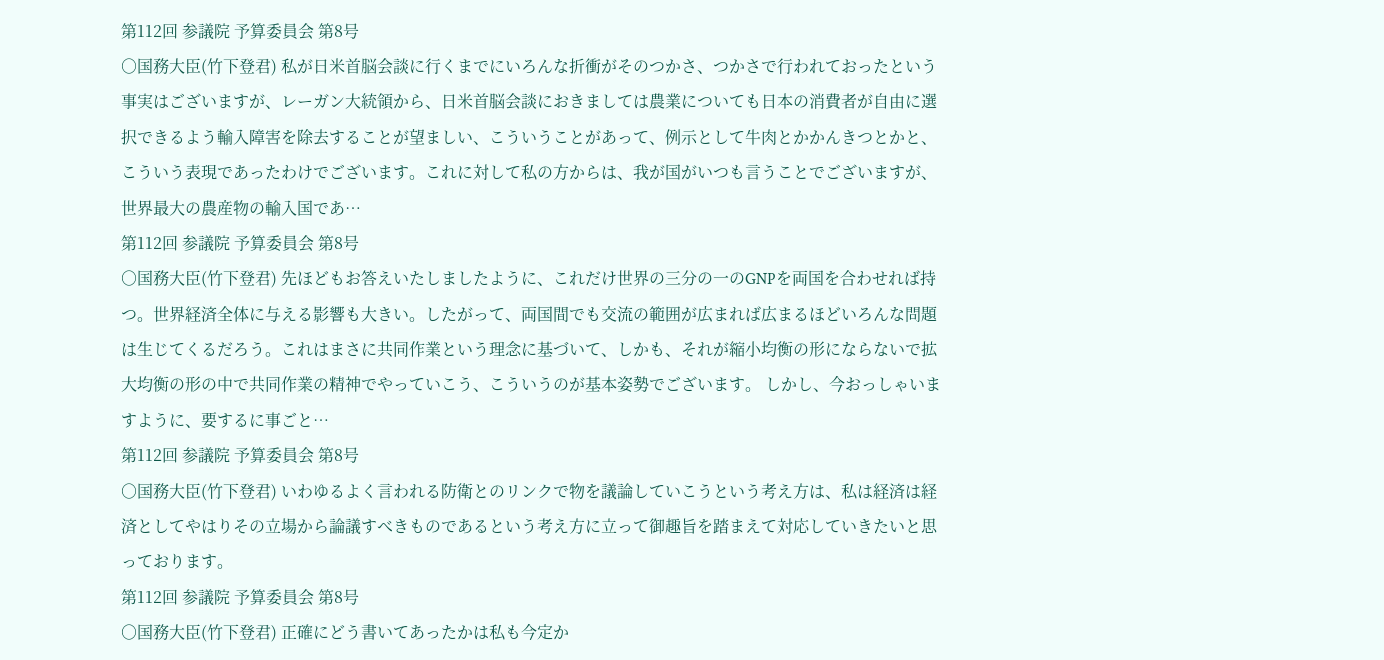第112回 参議院 予算委員会 第8号
○国務大臣(竹下登君) 私が日米首脳会談に行くまでにいろんな折衝がそのつかさ、つかさで行われておったという事実はございますが、レーガン大統領から、日米首脳会談におきましては農業についても日本の消費者が自由に選択できるよう輸入障害を除去することが望ましい、こういうことがあって、例示として牛肉とかかんきつとかと、こういう表現であったわけでございます。これに対して私の方からは、我が国がいつも言うことでございますが、世界最大の農産物の輸入国であ…
第112回 参議院 予算委員会 第8号
○国務大臣(竹下登君) 先ほどもお答えいたしましたように、これだけ世界の三分の一のGNPを両国を合わせれば持つ。世界経済全体に与える影響も大きい。したがって、両国間でも交流の範囲が広まれば広まるほどいろんな問題は生じてくるだろう。これはまさに共同作業という理念に基づいて、しかも、それが縮小均衡の形にならないで拡大均衡の形の中で共同作業の精神でやっていこう、こういうのが基本姿勢でございます。 しかし、今おっしゃいますように、要するに事ごと…
第112回 参議院 予算委員会 第8号
○国務大臣(竹下登君) いわゆるよく言われる防衛とのリンクで物を議論していこうという考え方は、私は経済は経済としてやはりその立場から論議すべきものであるという考え方に立って御趣旨を踏まえて対応していきたいと思っております。
第112回 参議院 予算委員会 第8号
○国務大臣(竹下登君) 正確にどう書いてあったかは私も今定か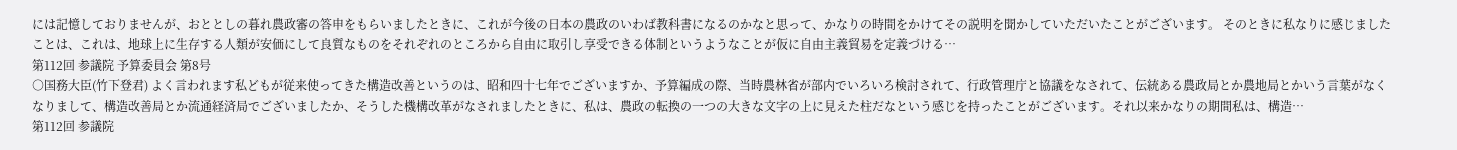には記憶しておりませんが、おととしの暮れ農政審の答申をもらいましたときに、これが今後の日本の農政のいわば教科書になるのかなと思って、かなりの時間をかけてその説明を聞かしていただいたことがございます。 そのときに私なりに感じましたことは、これは、地球上に生存する人類が安価にして良質なものをそれぞれのところから自由に取引し享受できる体制というようなことが仮に自由主義貿易を定義づける…
第112回 参議院 予算委員会 第8号
○国務大臣(竹下登君) よく言われます私どもが従来使ってきた構造改善というのは、昭和四十七年でございますか、予算編成の際、当時農林省が部内でいろいろ検討されて、行政管理庁と協議をなされて、伝統ある農政局とか農地局とかいう言葉がなくなりまして、構造改善局とか流通経済局でございましたか、そうした機構改革がなされましたときに、私は、農政の転換の一つの大きな文字の上に見えた柱だなという感じを持ったことがございます。それ以来かなりの期間私は、構造…
第112回 参議院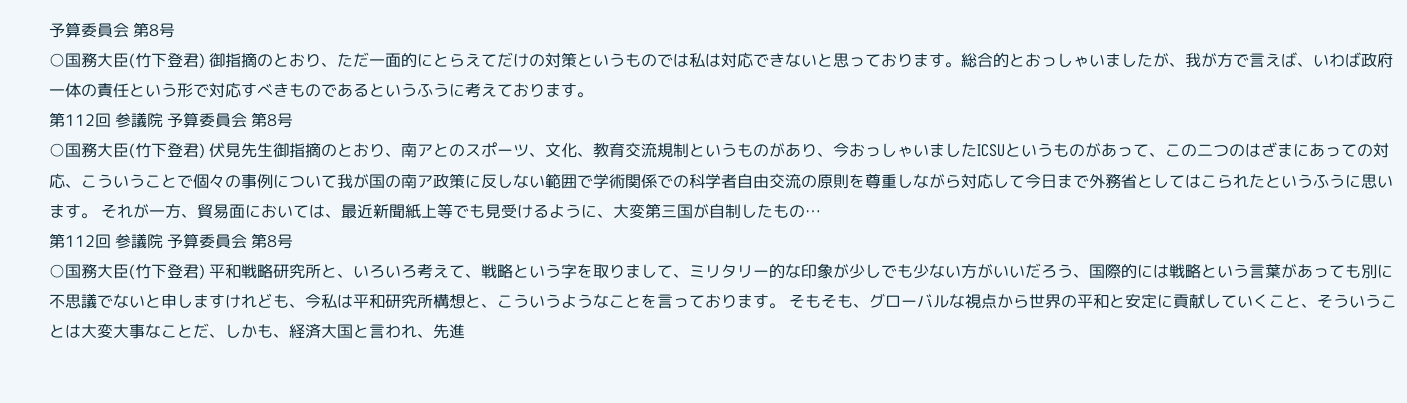予算委員会 第8号
○国務大臣(竹下登君) 御指摘のとおり、ただ一面的にとらえてだけの対策というものでは私は対応できないと思っております。総合的とおっしゃいましたが、我が方で言えば、いわば政府一体の責任という形で対応すべきものであるというふうに考えております。
第112回 参議院 予算委員会 第8号
○国務大臣(竹下登君) 伏見先生御指摘のとおり、南アとのスポーツ、文化、教育交流規制というものがあり、今おっしゃいましたICSUというものがあって、この二つのはざまにあっての対応、こういうことで個々の事例について我が国の南ア政策に反しない範囲で学術関係での科学者自由交流の原則を尊重しながら対応して今日まで外務省としてはこられたというふうに思います。 それが一方、貿易面においては、最近新聞紙上等でも見受けるように、大変第三国が自制したもの…
第112回 参議院 予算委員会 第8号
○国務大臣(竹下登君) 平和戦略研究所と、いろいろ考えて、戦略という字を取りまして、ミリタリー的な印象が少しでも少ない方がいいだろう、国際的には戦略という言葉があっても別に不思議でないと申しますけれども、今私は平和研究所構想と、こういうようなことを言っております。 そもそも、グローバルな視点から世界の平和と安定に貢献していくこと、そういうことは大変大事なことだ、しかも、経済大国と言われ、先進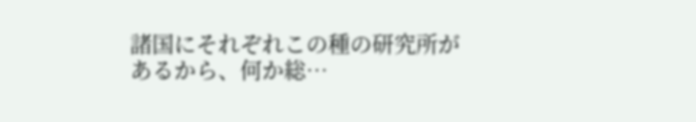諸国にそれぞれこの種の研究所があるから、何か総…